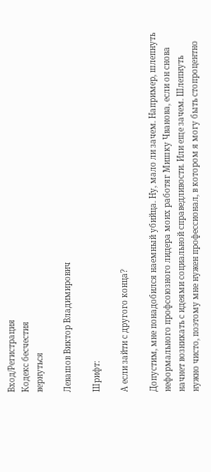Вход/Регистрация
Кодекс бесчестия
вернуться

Левашов Виктор Владимирович

Шрифт:

А если зайти с другого конца?

Допустим, мне понадобился наемный убийца. Ну, мало ли зачем. Например, шлепнуть неформального профсоюзного лидера моих работяг Мишку Чванова, если он снова начнет возникать с идеями социальной справедливости. Или еще зачем. Шлепнуть нужно чисто, поэтому мне нужен профессионал, в котором я могу быть стопроцентно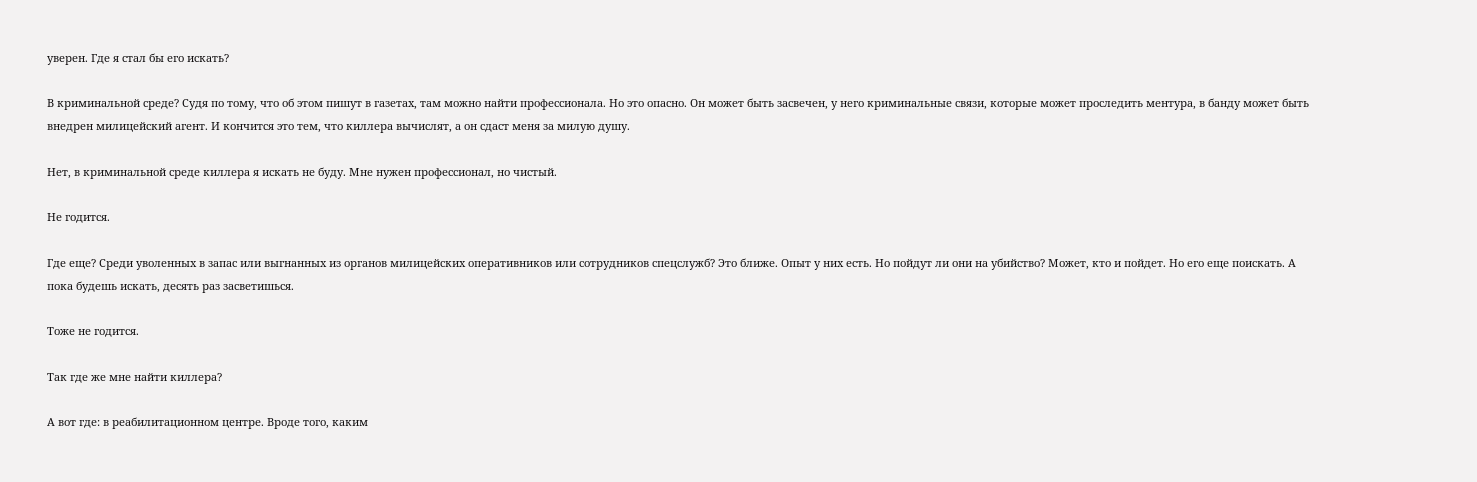уверен. Где я стал бы его искать?

В криминальной среде? Судя по тому, что об этом пишут в газетах, там можно найти профессионала. Но это опасно. Он может быть засвечен, у него криминальные связи, которые может проследить ментура, в банду может быть внедрен милицейский агент. И кончится это тем, что киллера вычислят, а он сдаст меня за милую душу.

Нет, в криминальной среде киллера я искать не буду. Мне нужен профессионал, но чистый.

Не годится.

Где еще? Среди уволенных в запас или выгнанных из органов милицейских оперативников или сотрудников спецслужб? Это ближе. Опыт у них есть. Но пойдут ли они на убийство? Может, кто и пойдет. Но его еще поискать. А пока будешь искать, десять раз засветишься.

Тоже не годится.

Так где же мне найти киллера?

А вот где: в реабилитационном центре. Вроде того, каким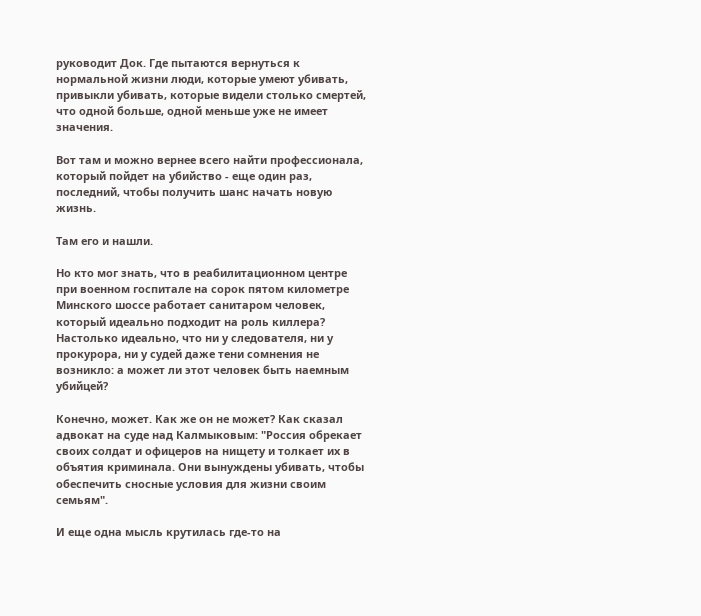руководит Док. Где пытаются вернуться к нормальной жизни люди, которые умеют убивать, привыкли убивать, которые видели столько смертей, что одной больше, одной меньше уже не имеет значения.

Вот там и можно вернее всего найти профессионала, который пойдет на убийство - еще один раз, последний, чтобы получить шанс начать новую жизнь.

Там его и нашли.

Но кто мог знать, что в реабилитационном центре при военном госпитале на сорок пятом километре Минского шоссе работает санитаром человек, который идеально подходит на роль киллера? Настолько идеально, что ни у следователя, ни у прокурора, ни у судей даже тени сомнения не возникло: а может ли этот человек быть наемным убийцей?

Конечно, может. Как же он не может? Как сказал адвокат на суде над Калмыковым: "Россия обрекает своих солдат и офицеров на нищету и толкает их в объятия криминала. Они вынуждены убивать, чтобы обеспечить сносные условия для жизни своим семьям".

И еще одна мысль крутилась где-то на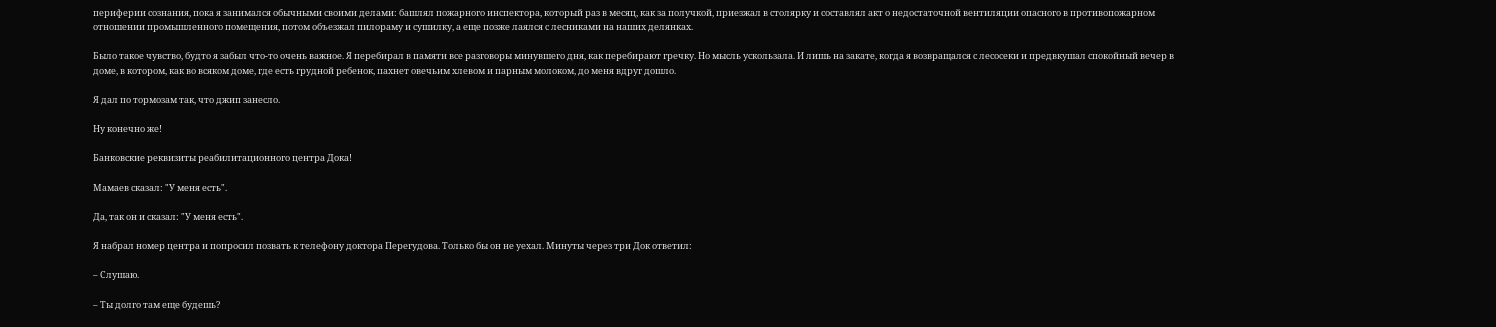периферии сознания, пока я занимался обычными своими делами: башлял пожарного инспектора, который раз в месяц, как за получкой, приезжал в столярку и составлял акт о недостаточной вентиляции опасного в противопожарном отношении промышленного помещения, потом объезжал пилораму и сушилку, а еще позже лаялся с лесниками на наших делянках.

Было такое чувство, будто я забыл что-то очень важное. Я перебирал в памяти все разговоры минувшего дня, как перебирают гречку. Но мысль ускользала. И лишь на закате, когда я возвращался с лесосеки и предвкушал спокойный вечер в доме, в котором, как во всяком доме, где есть грудной ребенок, пахнет овечьим хлевом и парным молоком, до меня вдруг дошло.

Я дал по тормозам так, что джип занесло.

Ну конечно же!

Банковские реквизиты реабилитационного центра Дока!

Мамаев сказал: "У меня есть".

Да, так он и сказал: "У меня есть".

Я набрал номер центра и попросил позвать к телефону доктора Перегудова. Только бы он не уехал. Минуты через три Док ответил:

– Слушаю.

– Ты долго там еще будешь?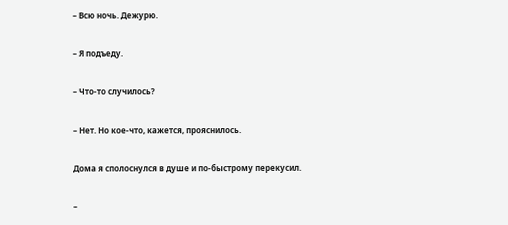– Всю ночь. Дежурю.

– Я подъеду.

– Что-то случилось?

– Нет. Но кое-что, кажется, прояснилось.

Дома я сполоснулся в душе и по-быстрому перекусил.

–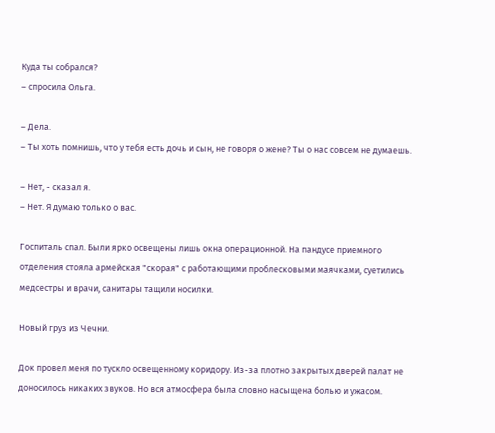Куда ты собрался?
– спросила Ольга.

– Дела.
– Ты хоть помнишь, что у тебя есть дочь и сын, не говоря о жене? Ты о нас совсем не думаешь.

– Нет, - сказал я.
– Нет. Я думаю только о вас.

Госпиталь спал. Были ярко освещены лишь окна операционной. На пандусе приемного отделения стояла армейская "скорая" с работающими проблесковыми маячками, суетились медсестры и врачи, санитары тащили носилки.

Новый груз из Чечни.

Док провел меня по тускло освещенному коридору. Из-за плотно закрытых дверей палат не доносилось никаких звуков. Но вся атмосфера была словно насыщена болью и ужасом.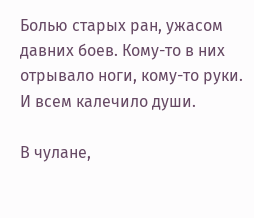Болью старых ран, ужасом давних боев. Кому-то в них отрывало ноги, кому-то руки. И всем калечило души.

В чулане,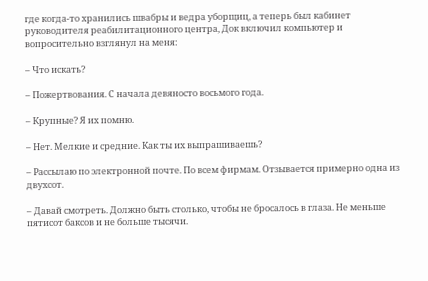где когда-то хранились швабры и ведра уборщиц, а теперь был кабинет руководителя реабилитационного центра, Док включил компьютер и вопросительно взглянул на меня:

– Что искать?

– Пожертвования. С начала девяносто восьмого года.

– Крупные? Я их помню.

– Нет. Мелкие и средние. Как ты их выпрашиваешь?

– Рассылаю по электронной почте. По всем фирмам. Отзывается примерно одна из двухсот.

– Давай смотреть. Должно быть столько, чтобы не бросалось в глаза. Не меньше пятисот баксов и не больше тысячи.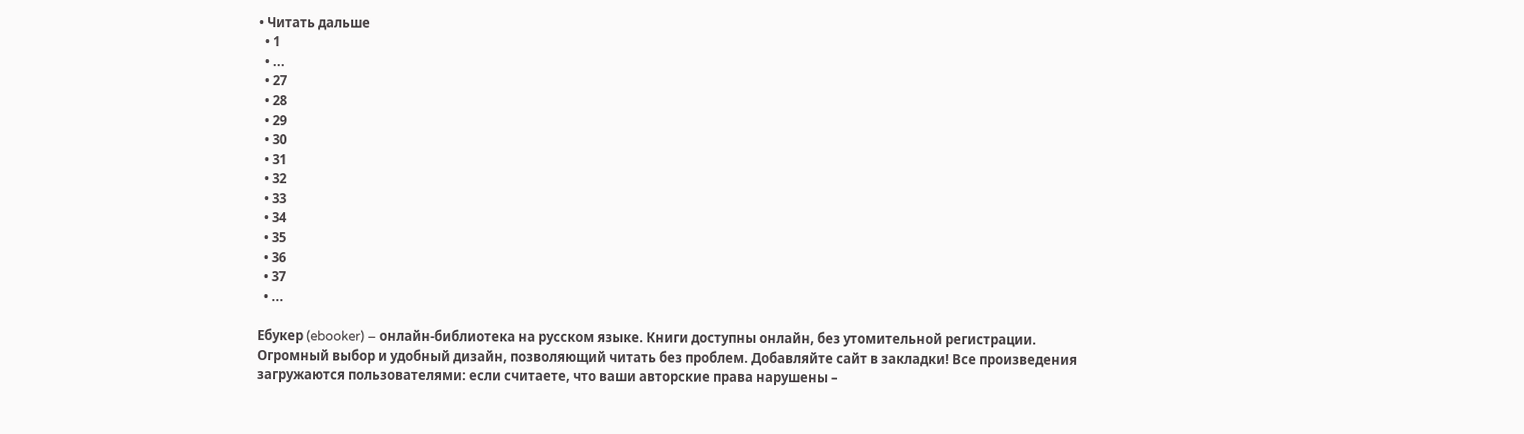• Читать дальше
  • 1
  • ...
  • 27
  • 28
  • 29
  • 30
  • 31
  • 32
  • 33
  • 34
  • 35
  • 36
  • 37
  • ...

Ебукер (ebooker) – онлайн-библиотека на русском языке. Книги доступны онлайн, без утомительной регистрации. Огромный выбор и удобный дизайн, позволяющий читать без проблем. Добавляйте сайт в закладки! Все произведения загружаются пользователями: если считаете, что ваши авторские права нарушены –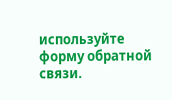используйте форму обратной связи.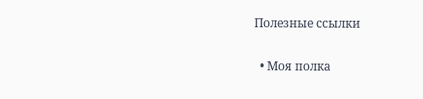Полезные ссылки

  • Моя полка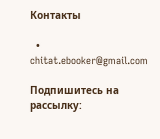Контакты

  • chitat.ebooker@gmail.com

Подпишитесь на рассылку: